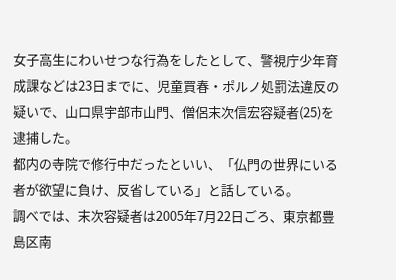女子高生にわいせつな行為をしたとして、警視庁少年育成課などは23日までに、児童買春・ポルノ処罰法違反の疑いで、山口県宇部市山門、僧侶末次信宏容疑者(25)を逮捕した。
都内の寺院で修行中だったといい、「仏門の世界にいる者が欲望に負け、反省している」と話している。
調べでは、末次容疑者は2005年7月22日ごろ、東京都豊島区南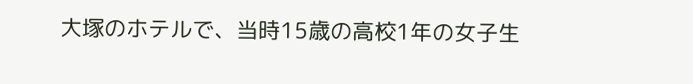大塚のホテルで、当時15歳の高校1年の女子生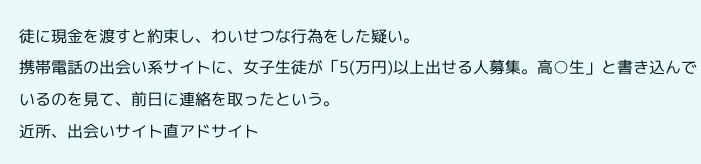徒に現金を渡すと約束し、わいせつな行為をした疑い。
携帯電話の出会い系サイトに、女子生徒が「5(万円)以上出せる人募集。高○生」と書き込んでいるのを見て、前日に連絡を取ったという。
近所、出会いサイト直アドサイト